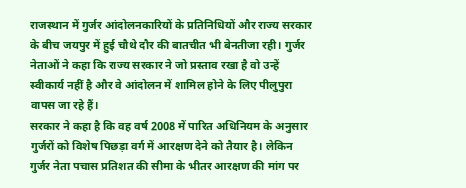राजस्थान में गुर्जर आंदोलनकारियों के प्रतिनिधियों और राज्य सरकार के बीच जयपुर में हुई चौथे दौर की बातचीत भी बेनतीजा रही। गुर्जर नेताओं ने कहा कि राज्य सरकार ने जो प्रस्ताव रखा है वो उन्हें स्वीकार्य नहीं है और वे आंदोलन में शामिल होने के लिए पीलुपुरा वापस जा रहे हैं।
सरकार ने कहा है कि वह वर्ष 2008 में पारित अधिनियम के अनुसार गुर्जरों को विशेष पिछड़ा वर्ग में आरक्षण देने को तैयार है। लेकिन गुर्जर नेता पचास प्रतिशत की सीमा के भीतर आरक्षण की मांग पर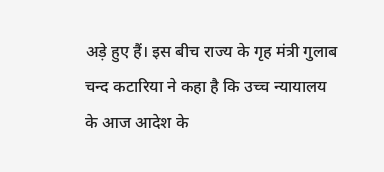अड़े हुए हैं। इस बीच राज्य के गृह मंत्री गुलाब चन्द कटारिया ने कहा है कि उच्च न्यायालय के आज आदेश के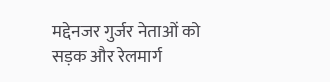मद्देनजर गुर्जर नेताओं को सड़क और रेलमार्ग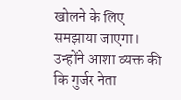खोलने के लिए समझाया जाएगा। उन्होंने आशा व्यक्त की कि गुर्जर नेता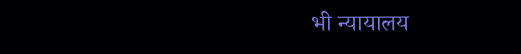भी न्यायालय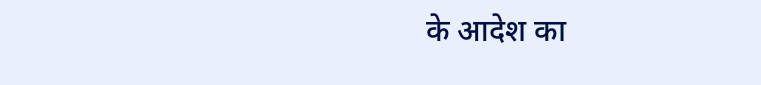के आदेश का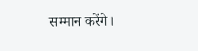सम्मान करेंगे।